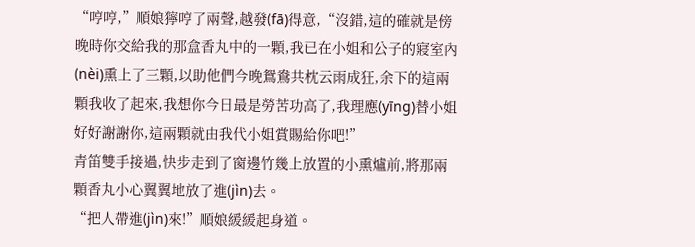“哼哼,”順娘獰哼了兩聲,越發(fā)得意,“沒錯,這的確就是傍晚時你交給我的那盒香丸中的一顆,我已在小姐和公子的寢室內(nèi)熏上了三顆,以助他們今晚鴛鴦共枕云雨成狂,余下的這兩顆我收了起來,我想你今日最是勞苦功高了,我理應(yīng)替小姐好好謝謝你,這兩顆就由我代小姐賞賜給你吧!”
青笛雙手接過,快步走到了窗邊竹幾上放置的小熏爐前,將那兩顆香丸小心翼翼地放了進(jìn)去。
“把人帶進(jìn)來!”順娘緩緩起身道。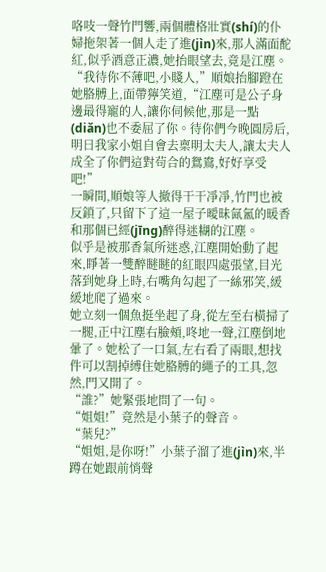咯吱一聲竹門響,兩個體格壯實(shí)的仆婦拖架著一個人走了進(jìn)來,那人滿面酡紅,似乎酒意正濃,她抬眼望去,竟是江塵。
“我待你不薄吧,小賤人,”順娘抬腳蹬在她胳膊上,面帶獰笑道,“江塵可是公子身邊最得寵的人,讓你伺候他,那是一點(diǎn)也不委屈了你。待你們今晚圓房后,明日我家小姐自會去稟明太夫人,讓太夫人成全了你們這對茍合的鴛鴦,好好享受吧!”
一瞬間,順娘等人撤得干干凈凈,竹門也被反鎖了,只留下了這一屋子曖昧氤氳的暖香和那個已經(jīng)醉得迷糊的江塵。
似乎是被那香氣所迷惑,江塵開始動了起來,睜著一雙醉瞇瞇的紅眼四處張望,目光落到她身上時,右嘴角勾起了一絲邪笑,緩緩地爬了過來。
她立刻一個魚挺坐起了身,從左至右橫掃了一腿,正中江塵右臉頰,咚地一聲,江塵倒地暈了。她松了一口氣,左右看了兩眼,想找件可以割掉縛住她胳膊的繩子的工具,忽然,門又開了。
“誰?”她緊張地問了一句。
“姐姐!”竟然是小葉子的聲音。
“葉兒?”
“姐姐,是你呀!”小葉子溜了進(jìn)來,半蹲在她跟前悄聲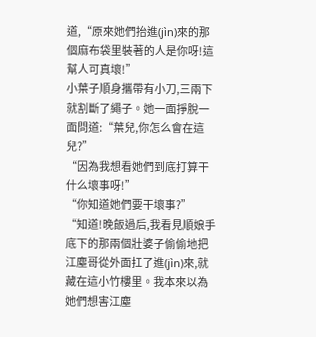道,“原來她們抬進(jìn)來的那個麻布袋里裝著的人是你呀!這幫人可真壞!”
小葉子順身攜帶有小刀,三兩下就割斷了繩子。她一面掙脫一面問道:“葉兒,你怎么會在這兒?”
“因為我想看她們到底打算干什么壞事呀!”
“你知道她們要干壞事?”
“知道!晚飯過后,我看見順娘手底下的那兩個壯婆子偷偷地把江塵哥從外面扛了進(jìn)來,就藏在這小竹樓里。我本來以為她們想害江塵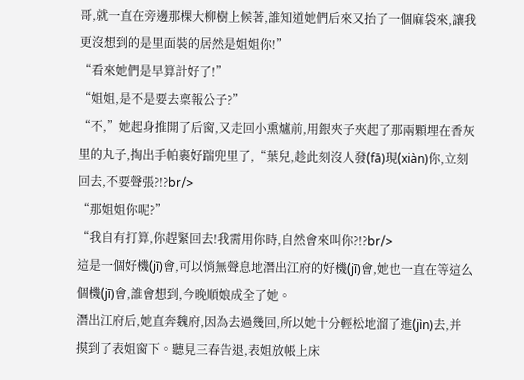哥,就一直在旁邊那棵大柳樹上候著,誰知道她們后來又抬了一個麻袋來,讓我更沒想到的是里面裝的居然是姐姐你!”
“看來她們是早算計好了!”
“姐姐,是不是要去稟報公子?”
“不,”她起身推開了后窗,又走回小熏爐前,用銀夾子夾起了那兩顆埋在香灰里的丸子,掏出手帕裹好踹兜里了,“葉兒,趁此刻沒人發(fā)現(xiàn)你,立刻回去,不要聲張?!?br/>
“那姐姐你呢?”
“我自有打算,你趕緊回去!我需用你時,自然會來叫你?!?br/>
這是一個好機(jī)會,可以悄無聲息地潛出江府的好機(jī)會,她也一直在等這么個機(jī)會,誰會想到,今晚順娘成全了她。
潛出江府后,她直奔魏府,因為去過幾回,所以她十分輕松地溜了進(jìn)去,并摸到了表姐窗下。聽見三春告退,表姐放帳上床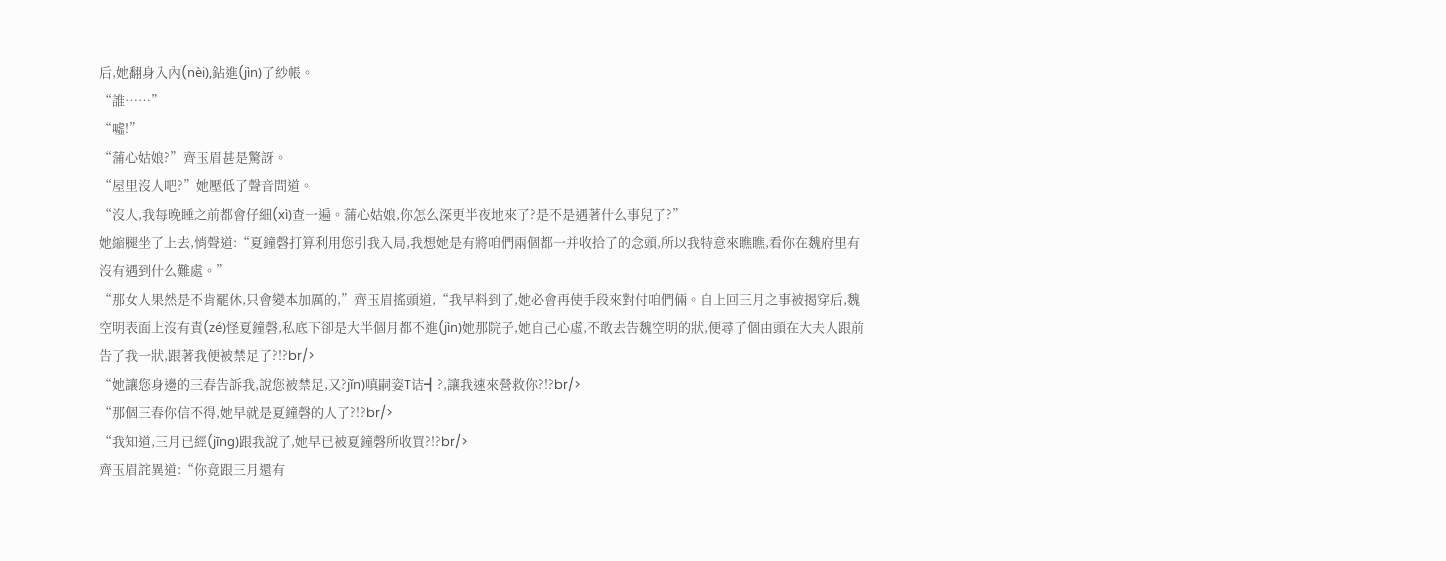后,她翻身入內(nèi),鉆進(jìn)了紗帳。
“誰……”
“噓!”
“蒲心姑娘?”齊玉眉甚是驚訝。
“屋里沒人吧?”她壓低了聲音問道。
“沒人,我每晚睡之前都會仔細(xì)查一遍。蒲心姑娘,你怎么深更半夜地來了?是不是遇著什么事兒了?”
她縮腿坐了上去,悄聲道:“夏鐘磬打算利用您引我入局,我想她是有將咱們兩個都一并收拾了的念頭,所以我特意來瞧瞧,看你在魏府里有沒有遇到什么難處。”
“那女人果然是不肯罷休,只會變本加厲的,”齊玉眉搖頭道,“我早料到了,她必會再使手段來對付咱們倆。自上回三月之事被揭穿后,魏空明表面上沒有責(zé)怪夏鐘磬,私底下卻是大半個月都不進(jìn)她那院子,她自己心虛,不敢去告魏空明的狀,便尋了個由頭在大夫人跟前告了我一狀,跟著我便被禁足了?!?br/>
“她讓您身邊的三春告訴我,說您被禁足,又?jǐn)嗔嗣姿T诘┫?,讓我速來營救你?!?br/>
“那個三春你信不得,她早就是夏鐘磬的人了?!?br/>
“我知道,三月已經(jīng)跟我說了,她早已被夏鐘磬所收買?!?br/>
齊玉眉詫異道:“你竟跟三月還有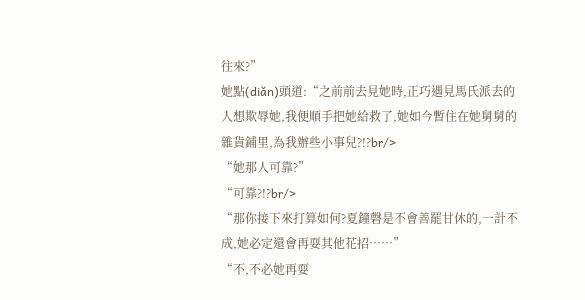往來?”
她點(diǎn)頭道:“之前前去見她時,正巧遇見馬氏派去的人想欺辱她,我便順手把她給救了,她如今暫住在她舅舅的雜貨鋪里,為我辦些小事兒?!?br/>
“她那人可靠?”
“可靠?!?br/>
“那你接下來打算如何?夏鐘磬是不會善罷甘休的,一計不成,她必定還會再耍其他花招……”
“不,不必她再耍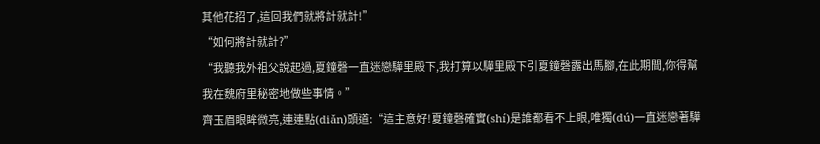其他花招了,這回我們就將計就計!”
“如何將計就計?”
“我聽我外祖父說起過,夏鐘磬一直迷戀驊里殿下,我打算以驊里殿下引夏鐘磬露出馬腳,在此期間,你得幫我在魏府里秘密地做些事情。”
齊玉眉眼眸微亮,連連點(diǎn)頭道:“這主意好!夏鐘磬確實(shí)是誰都看不上眼,唯獨(dú)一直迷戀著驊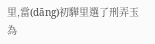里,當(dāng)初驊里選了刑弄玉為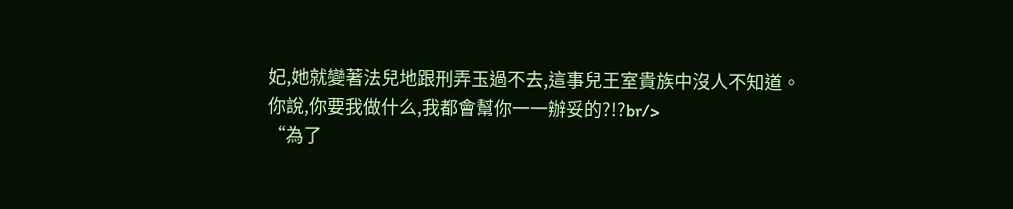妃,她就變著法兒地跟刑弄玉過不去,這事兒王室貴族中沒人不知道。你說,你要我做什么,我都會幫你一一辦妥的?!?br/>
“為了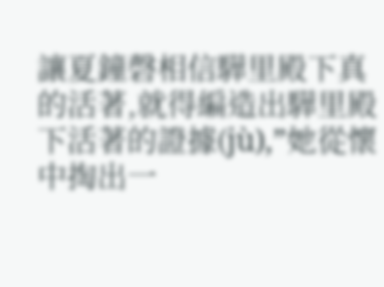讓夏鐘磬相信驊里殿下真的活著,就得編造出驊里殿下活著的證據(jù),”她從懷中掏出一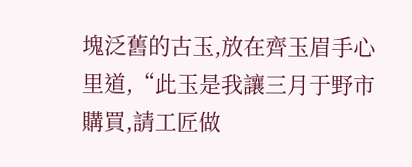塊泛舊的古玉,放在齊玉眉手心里道,“此玉是我讓三月于野市購買,請工匠做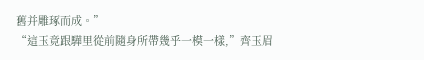舊并雕琢而成。”
“這玉竟跟驊里從前隨身所帶幾乎一模一樣,”齊玉眉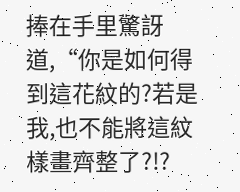捧在手里驚訝道,“你是如何得到這花紋的?若是我,也不能將這紋樣畫齊整了?!?